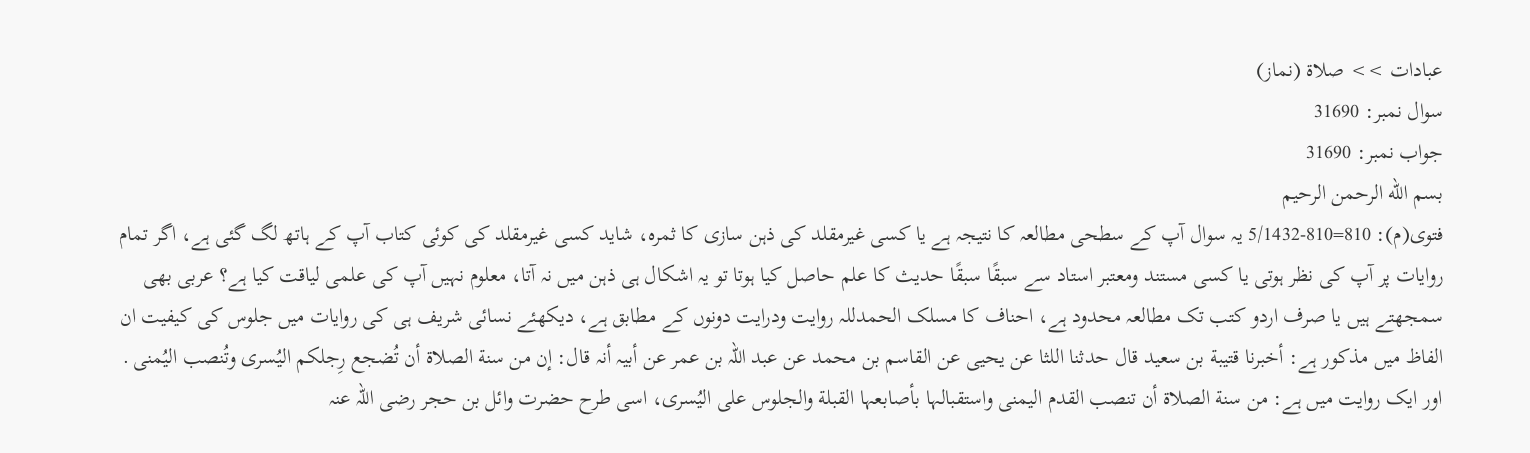عبادات >> صلاة (نماز)
سوال نمبر: 31690
جواب نمبر: 31690
بسم الله الرحمن الرحيم
فتوی(م): 810=810-5/1432 یہ سوال آپ کے سطحی مطالعہ کا نتیجہ ہے یا کسی غیرمقلد کی ذہن سازی کا ثمرہ، شاید کسی غیرمقلد کی کوئی کتاب آپ کے ہاتھ لگ گئی ہے، اگر تمام روایات پر آپ کی نظر ہوتی یا کسی مستند ومعتبر استاد سے سبقًا سبقًا حدیث کا علم حاصل کیا ہوتا تو یہ اشکال ہی ذہن میں نہ آتا، معلوم نہیں آپ کی علمی لیاقت کیا ہے؟ عربی بھی سمجھتے ہیں یا صرف اردو کتب تک مطالعہ محدود ہے، احناف کا مسلک الحمدللہ روایت ودرایت دونوں کے مطابق ہے، دیکھئے نسائی شریف ہی کی روایات میں جلوس کی کیفیت ان الفاظ میں مذکور ہے: أخبرنا قتیبة بن سعید قال حدثنا اللثا عن یحیی عن القاسم بن محمد عن عبد اللہ بن عمر عن أبیہ أنہ قال: إن من سنة الصلاة أن تُضجع رِجلکم الیُسری وتُنصب الیُمنی․ اور ایک روایت میں ہے: من سنة الصلاة أن تنصب القدم الیمنی واستقبالہا بأصابعہا القبلة والجلوس علی الیُسری، اسی طرح حضرت وائل بن حجر رضی اللہ عنہ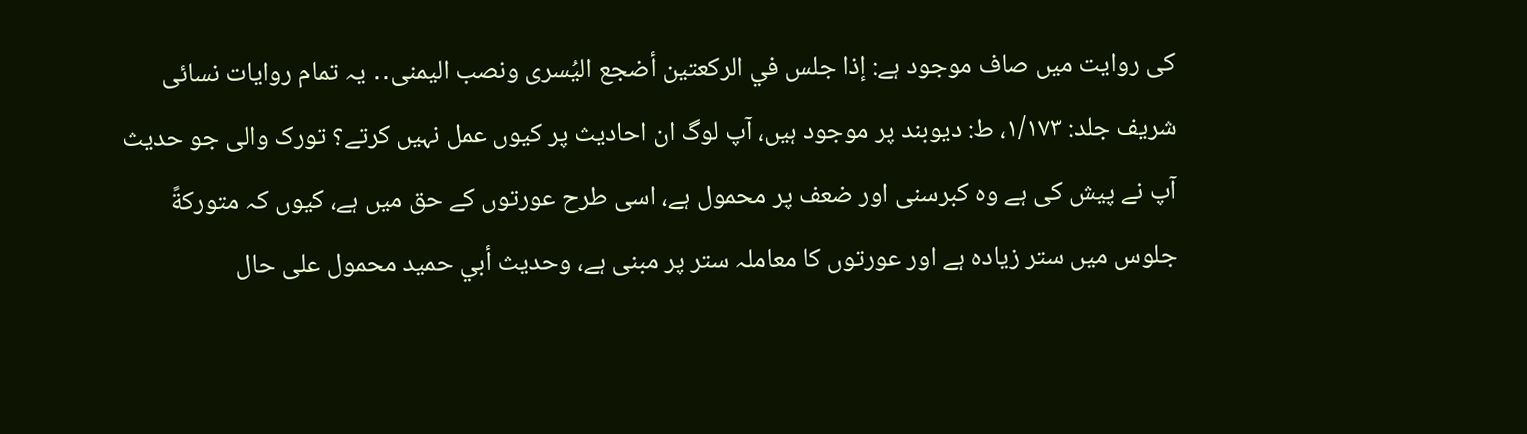کی روایت میں صاف موجود ہے: إذا جلس في الرکعتین أضجع الیُسری ونصب الیمنی․․ یہ تمام روایات نسائی شریف جلد: ۱/۱۷۳، ط: دیوبند پر موجود ہیں، آپ لوگ ان احادیث پر کیوں عمل نہیں کرتے؟ تورک والی جو حدیث آپ نے پیش کی ہے وہ کبرسنی اور ضعف پر محمول ہے، اسی طرح عورتوں کے حق میں ہے، کیوں کہ متورکةً جلوس میں ستر زیادہ ہے اور عورتوں کا معاملہ ستر پر مبنی ہے، وحدیث أبي حمید محمول علی حال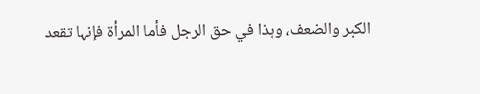الکبر والضعف، وہذا في حق الرجل فأما المرأة فإنہا تقعد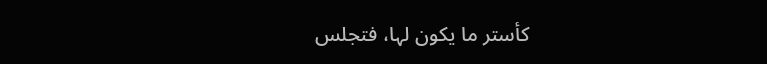کأستر ما یکون لہا، فتجلس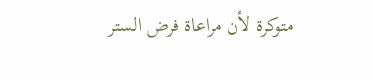متوکرة لأن مراعاة فرض الستر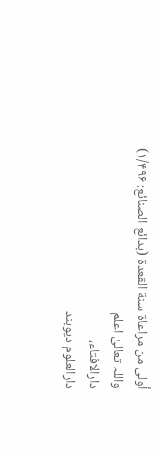أولی من مراعاة سنة القعدة (بدائع الصنائع: ۱/۴۹۶)
واللہ تعالیٰ اعلم
دارالافتاء،
دارالعلوم دیوبند